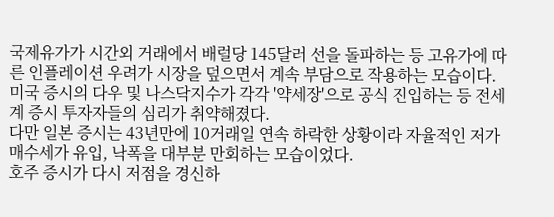국제유가가 시간외 거래에서 배럴당 145달러 선을 돌파하는 등 고유가에 따른 인플레이션 우려가 시장을 덮으면서 계속 부담으로 작용하는 모습이다. 미국 증시의 다우 및 나스닥지수가 각각 '약세장'으로 공식 진입하는 등 전세계 증시 투자자들의 심리가 취약해졌다.
다만 일본 증시는 43년만에 10거래일 연속 하락한 상황이라 자율적인 저가매수세가 유입, 낙폭을 대부분 만회하는 모습이었다.
호주 증시가 다시 저점을 경신하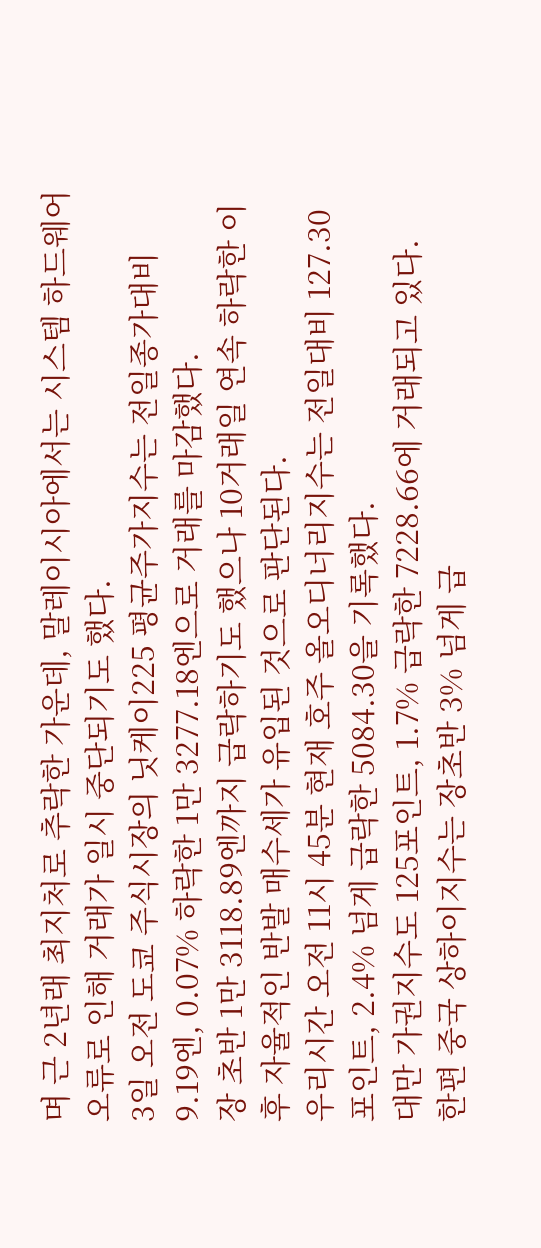며 근 2년래 최지처로 추락한 가운데, 말레이시아에서는 시스템 하드웨어 오류로 인해 거래가 일시 중단되기도 했다.
3일 오전 도쿄 주식시장의 닛케이225 평균주가지수는 전일종가대비 9.19엔, 0.07% 하락한 1만 3277.18엔으로 거래를 마감했다.
장 초반 1만 3118.89엔까지 급락하기도 했으나 10거래일 연속 하락한 이후 자율적인 반발 매수세가 유입된 것으로 판단된다.
우리시간 오전 11시 45분 현재 호주 올오디너리지수는 전일대비 127.30포인트, 2.4% 넘게 급락한 5084.30을 기록했다.
대만 가권지수도 125포인트, 1.7% 급락한 7228.66에 거래되고 있다.
한편 중국 상하이지수는 장초반 3% 넘게 급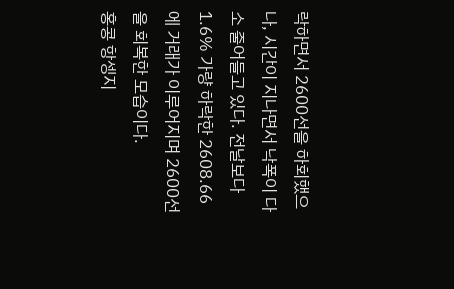락하면서 2600선을 하회했으나, 시간이 지나면서 낙폭이 다소 줄어들고 있다. 전날보다 1.6% 가량 하락한 2608.66에 거래가 이루어지며 2600선을 회복한 모습이다.
홍콩 항셍지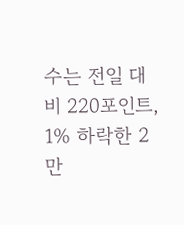수는 전일 대비 220포인트, 1% 하락한 2만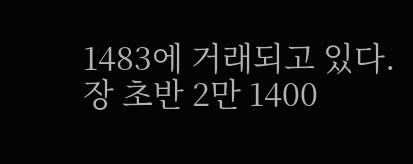1483에 거래되고 있다. 장 초반 2만 1400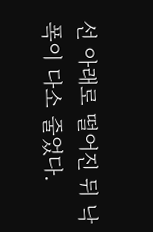선 아래로 떨어진 뒤 낙폭이 다소 줄었다.